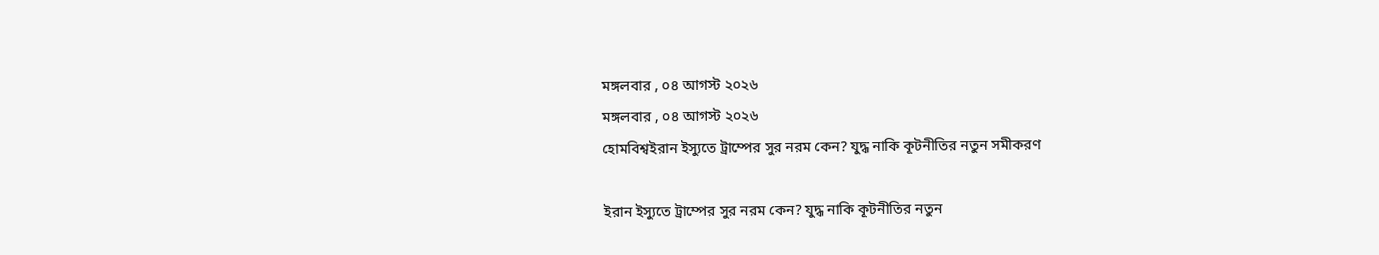মঙ্গলবার , ০৪ আগস্ট ২০২৬
মঙ্গলবার , ০৪ আগস্ট ২০২৬
হোমবিশ্বইরান ইস্যুতে ট্রাম্পের সুর নরম কেন? যুদ্ধ নাকি কূটনীতির নতুন সমীকরণ

ইরান ইস্যুতে ট্রাম্পের সুর নরম কেন? যুদ্ধ নাকি কূটনীতির নতুন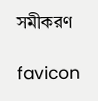সমীকরণ

favicon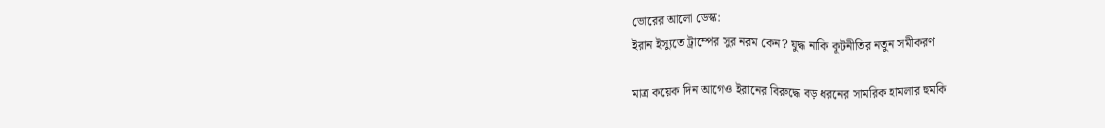ভোরের আলো ডেস্ক:
ইরান ইস্যুতে ট্রাম্পের সুর নরম কেন? যুদ্ধ নাকি কূটনীতির নতুন সমীকরণ

মাত্র কয়েক দিন আগেও ইরানের বিরুদ্ধে বড় ধরনের সামরিক হামলার হুমকি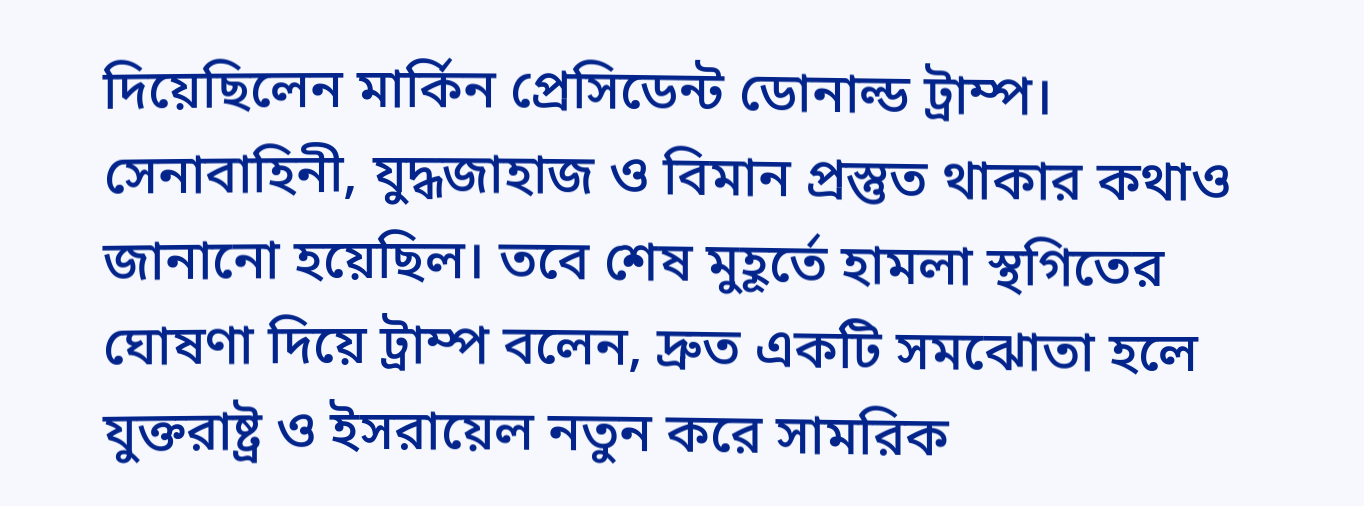দিয়েছিলেন মার্কিন প্রেসিডেন্ট ডোনাল্ড ট্রাম্প। সেনাবাহিনী, যুদ্ধজাহাজ ও বিমান প্রস্তুত থাকার কথাও জানানো হয়েছিল। তবে শেষ মুহূর্তে হামলা স্থগিতের ঘোষণা দিয়ে ট্রাম্প বলেন, দ্রুত একটি সমঝোতা হলে যুক্তরাষ্ট্র ও ইসরায়েল নতুন করে সামরিক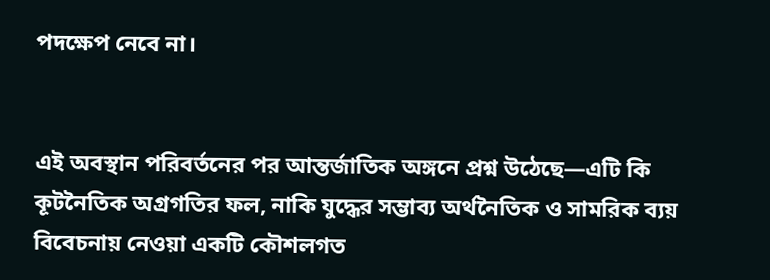পদক্ষেপ নেবে না।


এই অবস্থান পরিবর্তনের পর আন্তর্জাতিক অঙ্গনে প্রশ্ন উঠেছে—এটি কি কূটনৈতিক অগ্রগতির ফল, নাকি যুদ্ধের সম্ভাব্য অর্থনৈতিক ও সামরিক ব্যয় বিবেচনায় নেওয়া একটি কৌশলগত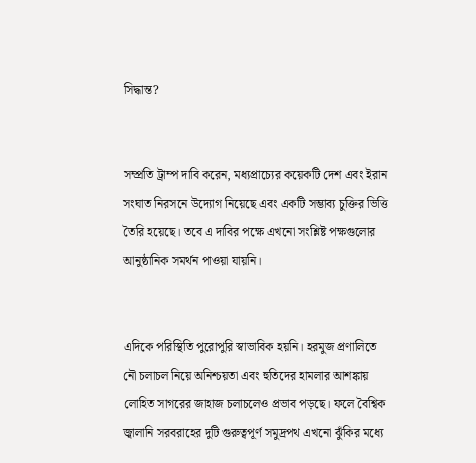সিদ্ধান্ত?


সম্প্রতি ট্রাম্প দাবি করেন, মধ্যপ্রাচ্যের কয়েকটি দেশ এবং ইরান সংঘাত নিরসনে উদ্যোগ নিয়েছে এবং একটি সম্ভাব্য চুক্তির ভিত্তি তৈরি হয়েছে। তবে এ দাবির পক্ষে এখনো সংশ্লিষ্ট পক্ষগুলোর আনুষ্ঠানিক সমর্থন পাওয়া যায়নি।


এদিকে পরিস্থিতি পুরোপুরি স্বাভাবিক হয়নি। হরমুজ প্রণালিতে নৌ চলাচল নিয়ে অনিশ্চয়তা এবং হুতিদের হামলার আশঙ্কায় লোহিত সাগরের জাহাজ চলাচলেও প্রভাব পড়ছে। ফলে বৈশ্বিক জ্বালানি সরবরাহের দুটি গুরুত্বপূর্ণ সমুদ্রপথ এখনো ঝুঁকির মধ্যে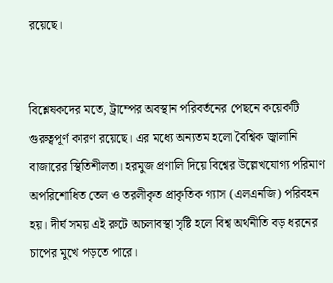রয়েছে।


বিশ্লেষকদের মতে, ট্রাম্পের অবস্থান পরিবর্তনের পেছনে কয়েকটি গুরুত্বপূর্ণ কারণ রয়েছে। এর মধ্যে অন্যতম হলো বৈশ্বিক জ্বালানি বাজারের স্থিতিশীলতা। হরমুজ প্রণালি দিয়ে বিশ্বের উল্লেখযোগ্য পরিমাণ অপরিশোধিত তেল ও তরলীকৃত প্রাকৃতিক গ্যাস (এলএনজি) পরিবহন হয়। দীর্ঘ সময় এই রুটে অচলাবস্থা সৃষ্টি হলে বিশ্ব অর্থনীতি বড় ধরনের চাপের মুখে পড়তে পারে।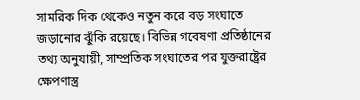সামরিক দিক থেকেও নতুন করে বড় সংঘাতে জড়ানোর ঝুঁকি রয়েছে। বিভিন্ন গবেষণা প্রতিষ্ঠানের তথ্য অনুযায়ী, সাম্প্রতিক সংঘাতের পর যুক্তরাষ্ট্রের ক্ষেপণাস্ত্র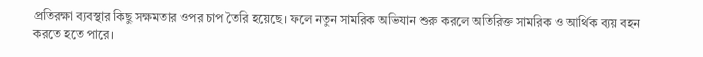প্রতিরক্ষা ব্যবস্থার কিছু সক্ষমতার ওপর চাপ তৈরি হয়েছে। ফলে নতুন সামরিক অভিযান শুরু করলে অতিরিক্ত সামরিক ও আর্থিক ব্যয় বহন করতে হতে পারে।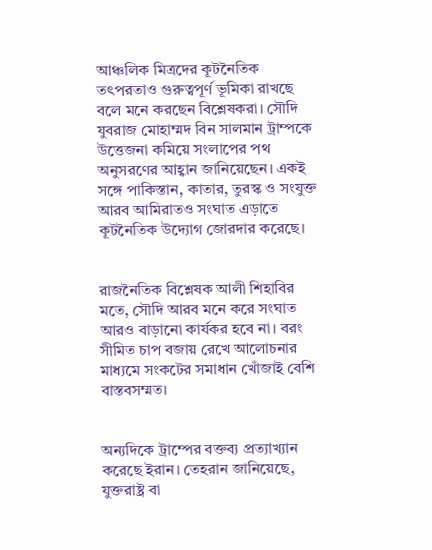আঞ্চলিক মিত্রদের কূটনৈতিক তৎপরতাও গুরুত্বপূর্ণ ভূমিকা রাখছে বলে মনে করছেন বিশ্লেষকরা। সৌদি যুবরাজ মোহাম্মদ বিন সালমান ট্রাম্পকে উত্তেজনা কমিয়ে সংলাপের পথ অনুসরণের আহ্বান জানিয়েছেন। একই সঙ্গে পাকিস্তান, কাতার, তুরস্ক ও সংযুক্ত আরব আমিরাতও সংঘাত এড়াতে কূটনৈতিক উদ্যোগ জোরদার করেছে।


রাজনৈতিক বিশ্লেষক আলী শিহাবির মতে, সৌদি আরব মনে করে সংঘাত আরও বাড়ানো কার্যকর হবে না। বরং সীমিত চাপ বজায় রেখে আলোচনার মাধ্যমে সংকটের সমাধান খোঁজাই বেশি বাস্তবসম্মত।


অন্যদিকে ট্রাম্পের বক্তব্য প্রত্যাখ্যান করেছে ইরান। তেহরান জানিয়েছে, যুক্তরাষ্ট্র বা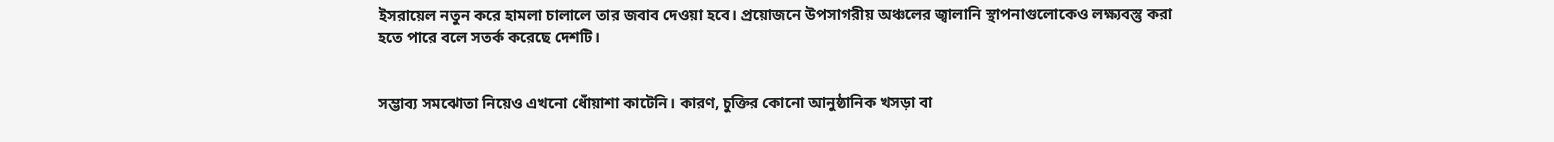ইসরায়েল নতুন করে হামলা চালালে তার জবাব দেওয়া হবে। প্রয়োজনে উপসাগরীয় অঞ্চলের জ্বালানি স্থাপনাগুলোকেও লক্ষ্যবস্তু করা হতে পারে বলে সতর্ক করেছে দেশটি।


সম্ভাব্য সমঝোতা নিয়েও এখনো ধোঁয়াশা কাটেনি। কারণ, চুক্তির কোনো আনুষ্ঠানিক খসড়া বা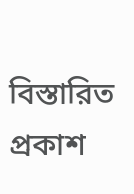বিস্তারিত প্রকাশ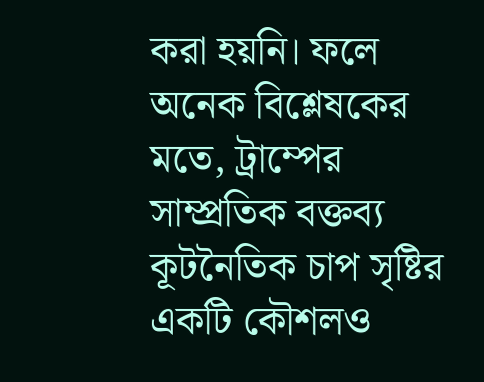করা হয়নি। ফলে অনেক বিশ্লেষকের মতে, ট্রাম্পের সাম্প্রতিক বক্তব্য কূটনৈতিক চাপ সৃষ্টির একটি কৌশলও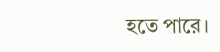হতে পারে।